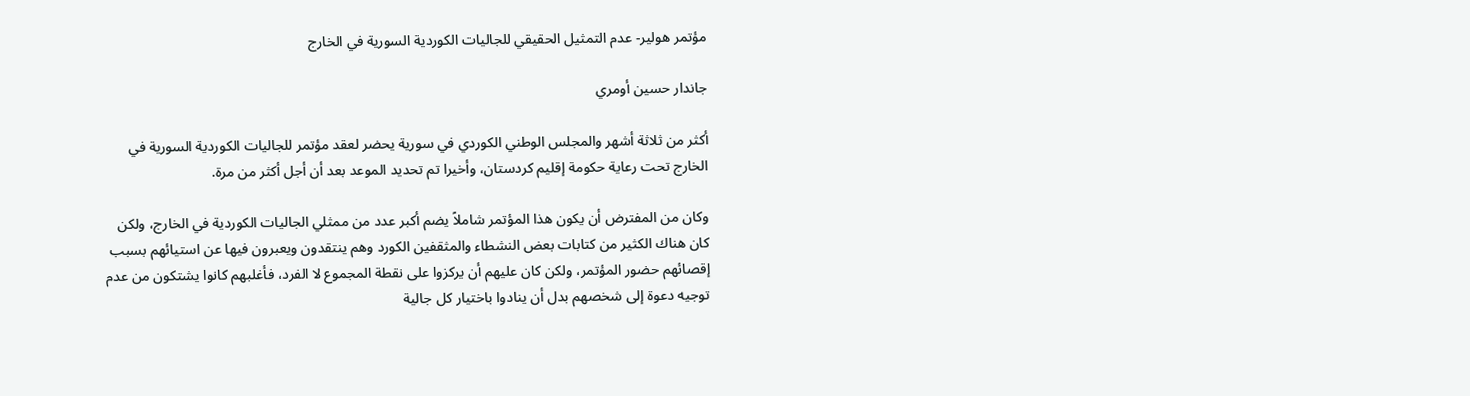مؤتمر هولير- عدم التمثيل الحقيقي للجاليات الكوردية السورية في الخارج

جاندار حسين أومري

أكثر من ثلاثة أشهر والمجلس الوطني الكوردي في سورية يحضر لعقد مؤتمر للجاليات الكوردية السورية في الخارج تحت رعاية حكومة إقليم كردستان، وأخيرا تم تحديد الموعد بعد أن أجل أكثر من مرة.

وكان من المفترض أن يكون هذا المؤتمر شاملاً يضم أكبر عدد من ممثلي الجاليات الكوردية في الخارج، ولكن كان هناك الكثير من كتابات بعض النشطاء والمثقفين الكورد وهم ينتقدون ويعبرون فيها عن استيائهم بسبب إقصائهم حضور المؤتمر، ولكن كان عليهم أن يركزوا على نقطة المجموع لا الفرد، فأغلبهم كانوا يشتكون من عدم توجيه دعوة إلى شخصهم بدل أن ينادوا باختيار كل جالية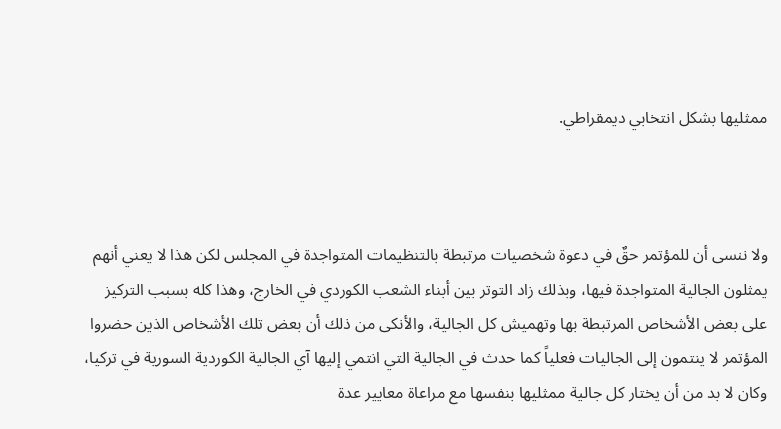ممثليها بشكل انتخابي ديمقراطي.



ولا ننسى أن للمؤتمر حقٌ في دعوة شخصيات مرتبطة بالتنظيمات المتواجدة في المجلس لكن هذا لا يعني أنهم يمثلون الجالية المتواجدة فيها، وبذلك زاد التوتر بين أبناء الشعب الكوردي في الخارج، وهذا كله بسبب التركيز على بعض الأشخاص المرتبطة بها وتهميش كل الجالية، والأنكى من ذلك أن بعض تلك الأشخاص الذين حضروا المؤتمر لا ينتمون إلى الجاليات فعلياً كما حدث في الجالية التي انتمي إليها آي الجالية الكوردية السورية في تركيا، وكان لا بد من أن يختار كل جالية ممثليها بنفسها مع مراعاة معايير عدة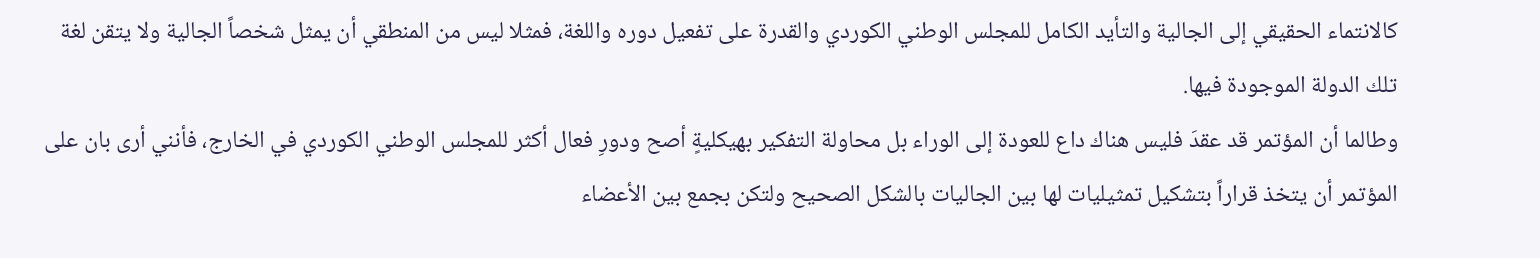كالانتماء الحقيقي إلى الجالية والتأيد الكامل للمجلس الوطني الكوردي والقدرة على تفعيل دوره واللغة، فمثلا ليس من المنطقي أن يمثل شخصاً الجالية ولا يتقن لغة تلك الدولة الموجودة فيها.
وطالما أن المؤتمر قد عقدَ فليس هناك داع للعودة إلى الوراء بل محاولة التفكير بهيكليةٍ أصح ودورِ فعال أكثر للمجلس الوطني الكوردي في الخارج، فأنني أرى بان على المؤتمر أن يتخذ قراراً بتشكيل تمثيليات لها بين الجاليات بالشكل الصحيح ولتكن بجمع بين الأعضاء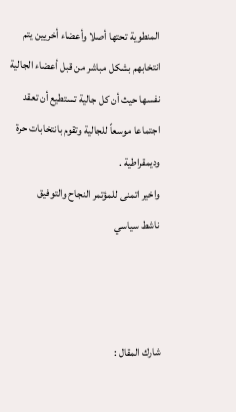المنطوية تحتها أصلا وأعضاء أخريين يتم انتخابهم بشكل مباشر من قبل أعضاء الجالية نفسها حيث أن كل جالية تستطيع أن تعقد اجتماعا موسعاً للجالية وتقوم بانتخابات حرة وديمقراطية .
واخير اتمنى للمؤتمر النجاح والتوفيق
ناشط سياسي



شارك المقال :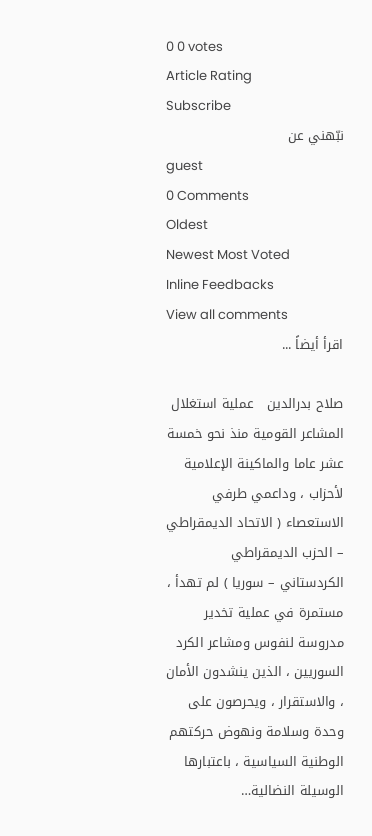0 0 votes
Article Rating
Subscribe
نبّهني عن
guest
0 Comments
Oldest
Newest Most Voted
Inline Feedbacks
View all comments
اقرأ أيضاً ...

صلاح بدرالدين   عملية استغلال المشاعر القومية منذ نحو خمسة عشر عاما والماكينة الإعلامية لأحزاب ، وداعمي طرفي الاستعصاء ( الاتحاد الديمقراطي – الحزب الديمقراطي الكردستاني – سوريا ) لم تهدأ ، مستمرة في عملية تخدير مدروسة لنفوس ومشاعر الكرد السوريين ، الذين ينشدون الأمان ، والاستقرار ، ويحرصون على وحدة وسلامة ونهوض حركتهم الوطنية السياسية ، باعتبارها الوسيلة النضالية…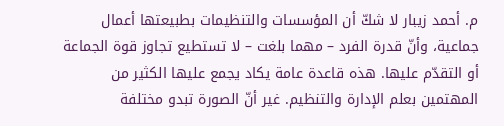م. أحمد زيبار لا شكّ أن المؤسسات والتنظيمات بطبيعتها أعمال جماعية، وأنّ قدرة الفرد – مهما بلغت – لا تستطيع تجاوز قوة الجماعة أو التقدّم عليها. هذه قاعدة عامة يكاد يجمع عليها الكثير من المهتمين بعلم الإدارة والتنظيم. غير أنّ الصورة تبدو مختلفة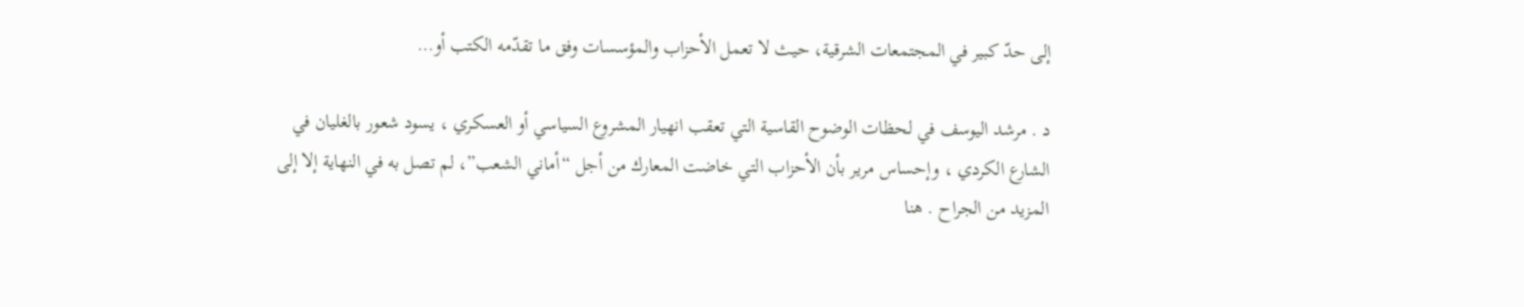إلى حدّ كبير في المجتمعات الشرقية، حيث لا تعمل الأحزاب والمؤسسات وفق ما تقدّمه الكتب أو…

د . مرشد اليوسف في لحظات الوضوح القاسية التي تعقب انهيار المشروع السياسي أو العسكري ، يسود شعور بالغليان في الشارع الكردي ، وإحساس مرير بأن الأحزاب التي خاضت المعارك من أجل “أماني الشعب”، لم تصل به في النهاية إلا إلى المزيد من الجراح . هنا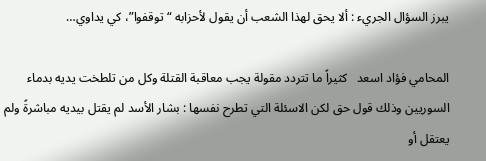يبرز السؤال الجريء : ألا يحق لهذا الشعب أن يقول لأحزابه “توقفوا”، كي يداوي…

المحامي فؤاد اسعد   كثيراً ما تتردد مقولة يجب معاقبة القتلة وكل من تلطخت يديه بدماء السوريين وذلك قول حق لكن الاسئلة التي تطرح نفسها : بشار الأسد لم يقتل بيديه مباشرةً ولم يعتقل أو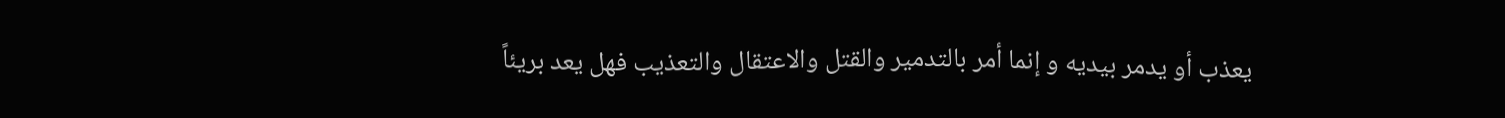يعذب أو يدمر بيديه و إنما أمر بالتدمير والقتل والاعتقال والتعذيب فهل يعد بريئاً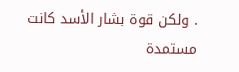. ولكن قوة بشار الأسد كانت مستمدة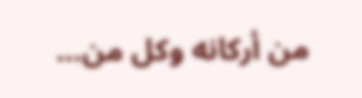من أركانه وكل من…